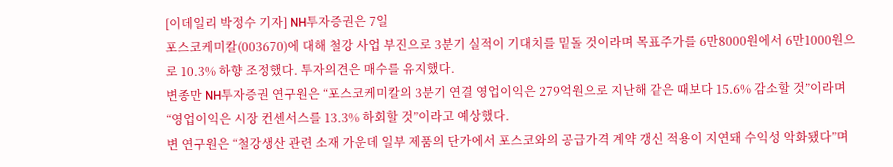[이데일리 박정수 기자] NH투자증권은 7일
포스코케미칼(003670)에 대해 철강 사업 부진으로 3분기 실적이 기대치를 밑돌 것이라며 목표주가를 6만8000원에서 6만1000원으로 10.3% 하향 조정했다. 투자의견은 매수를 유지했다.
변종만 NH투자증권 연구원은 “포스코케미칼의 3분기 연결 영업이익은 279억원으로 지난해 같은 때보다 15.6% 감소할 것”이라며 “영업이익은 시장 컨센서스를 13.3% 하회할 것”이라고 예상했다.
변 연구원은 “철강생산 관련 소재 가운데 일부 제품의 단가에서 포스코와의 공급가격 계약 갱신 적용이 지연돼 수익성 악화됐다”며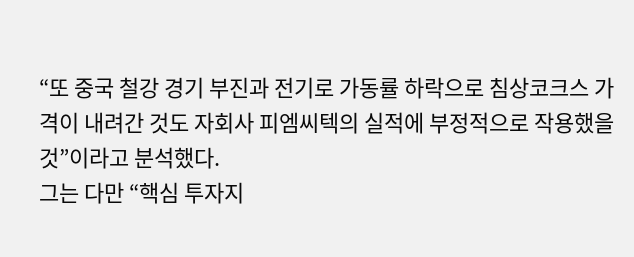“또 중국 철강 경기 부진과 전기로 가동률 하락으로 침상코크스 가격이 내려간 것도 자회사 피엠씨텍의 실적에 부정적으로 작용했을 것”이라고 분석했다.
그는 다만 “핵심 투자지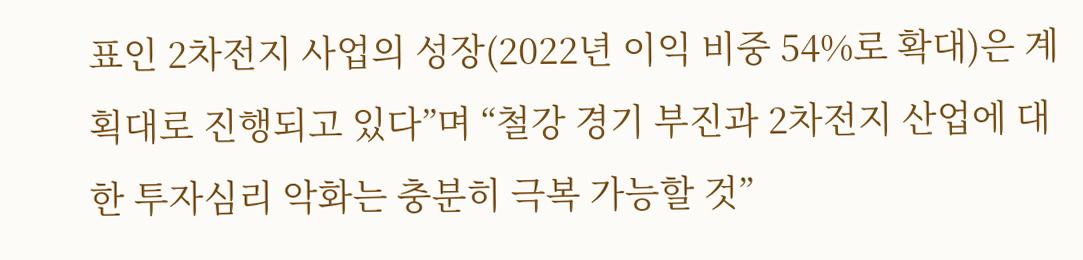표인 2차전지 사업의 성장(2022년 이익 비중 54%로 확대)은 계획대로 진행되고 있다”며 “철강 경기 부진과 2차전지 산업에 대한 투자심리 악화는 충분히 극복 가능할 것”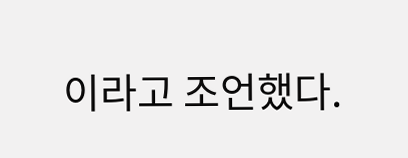이라고 조언했다.